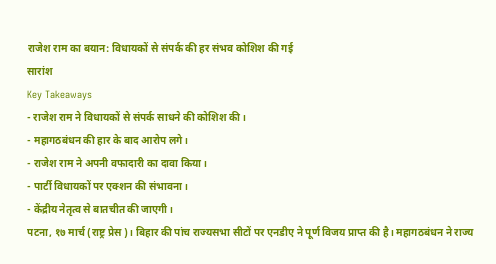राजेश राम का बयान: विधायकों से संपर्क की हर संभव कोशिश की गई
सारांश
Key Takeaways
- राजेश राम ने विधायकों से संपर्क साधने की कोशिश की।
- महागठबंधन की हार के बाद आरोप लगे।
- राजेश राम ने अपनी वफादारी का दावा किया।
- पार्टी विधायकों पर एक्शन की संभावना।
- केंद्रीय नेतृत्व से बातचीत की जाएगी।
पटना, १७ मार्च (राष्ट्र प्रेस)। बिहार की पांच राज्यसभा सीटों पर एनडीए ने पूर्ण विजय प्राप्त की है। महागठबंधन ने राज्य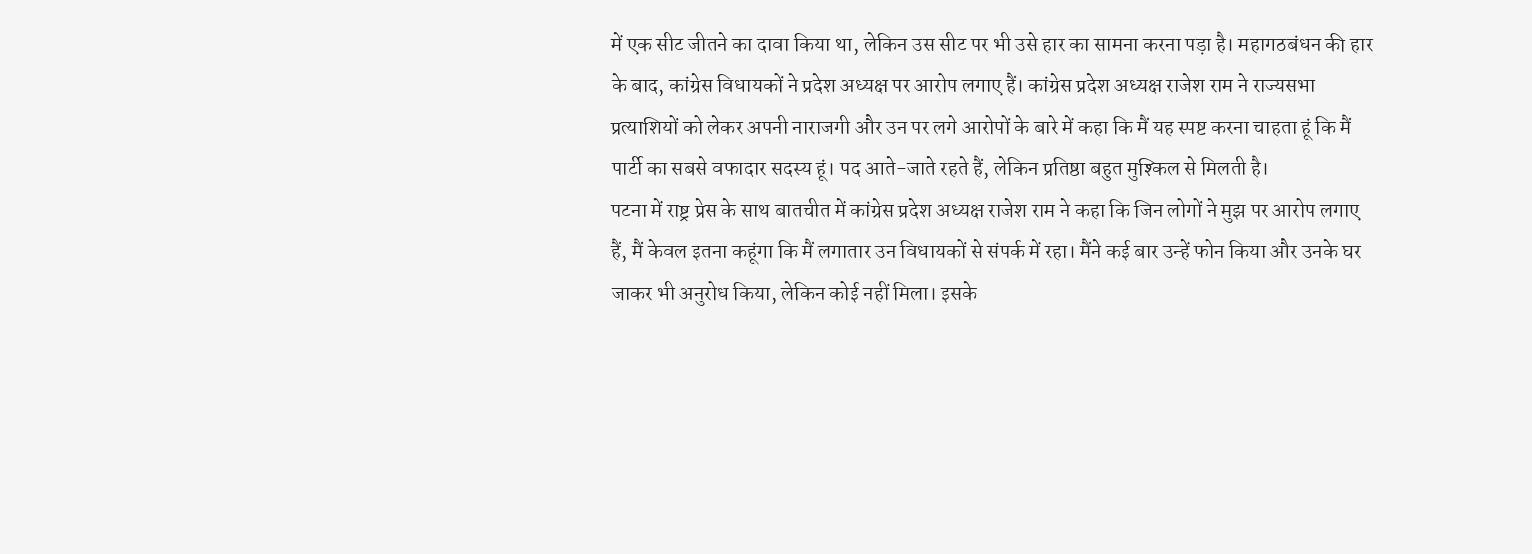में एक सीट जीतने का दावा किया था, लेकिन उस सीट पर भी उसे हार का सामना करना पड़ा है। महागठबंधन की हार के बाद, कांग्रेस विधायकों ने प्रदेश अध्यक्ष पर आरोप लगाए हैं। कांग्रेस प्रदेश अध्यक्ष राजेश राम ने राज्यसभा प्रत्याशियों को लेकर अपनी नाराजगी और उन पर लगे आरोपों के बारे में कहा कि मैं यह स्पष्ट करना चाहता हूं कि मैं पार्टी का सबसे वफादार सदस्य हूं। पद आते-जाते रहते हैं, लेकिन प्रतिष्ठा बहुत मुश्किल से मिलती है।
पटना में राष्ट्र प्रेस के साथ बातचीत में कांग्रेस प्रदेश अध्यक्ष राजेश राम ने कहा कि जिन लोगों ने मुझ पर आरोप लगाए हैं, मैं केवल इतना कहूंगा कि मैं लगातार उन विधायकों से संपर्क में रहा। मैंने कई बार उन्हें फोन किया और उनके घर जाकर भी अनुरोध किया, लेकिन कोई नहीं मिला। इसके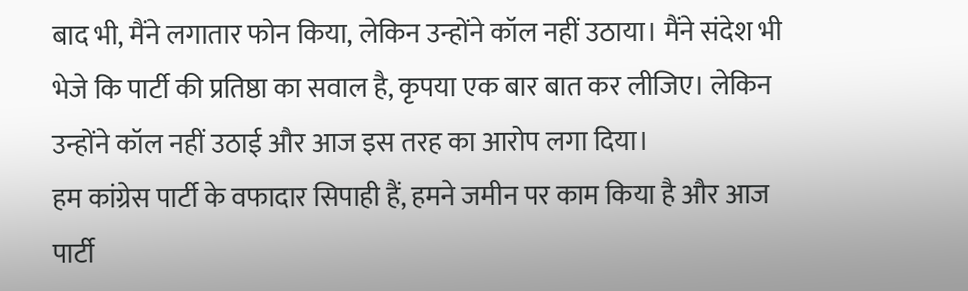बाद भी, मैंने लगातार फोन किया, लेकिन उन्होंने कॉल नहीं उठाया। मैंने संदेश भी भेजे कि पार्टी की प्रतिष्ठा का सवाल है, कृपया एक बार बात कर लीजिए। लेकिन उन्होंने कॉल नहीं उठाई और आज इस तरह का आरोप लगा दिया।
हम कांग्रेस पार्टी के वफादार सिपाही हैं, हमने जमीन पर काम किया है और आज पार्टी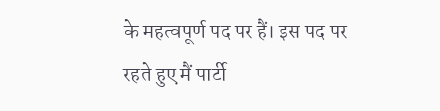के महत्वपूर्ण पद पर हैं। इस पद पर रहते हुए मैं पार्टी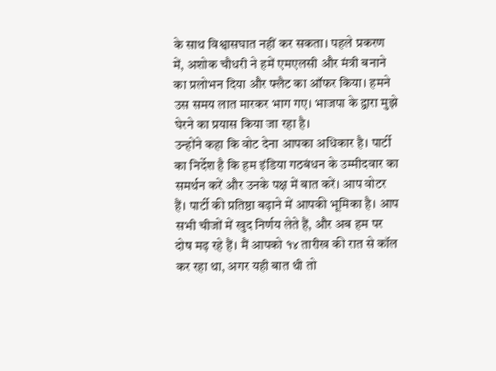के साथ विश्वासघात नहीं कर सकता। पहले प्रकरण में, अशोक चौधरी ने हमें एमएलसी और मंत्री बनाने का प्रलोभन दिया और फ्लैट का ऑफर किया। हमने उस समय लात मारकर भाग गए। भाजपा के द्वारा मुझे घेरने का प्रयास किया जा रहा है।
उन्होंने कहा कि वोट देना आपका अधिकार है। पार्टी का निर्देश है कि हम इंडिया गठबंधन के उम्मीदवार का समर्थन करें और उनके पक्ष में बात करें। आप वोटर हैं। पार्टी की प्रतिष्ठा बढ़ाने में आपकी भूमिका है। आप सभी चीजों में खुद निर्णय लेते हैं, और अब हम पर दोष मढ़ रहे हैं। मैं आपको १४ तारीख की रात से कॉल कर रहा था, अगर यही बात थी तो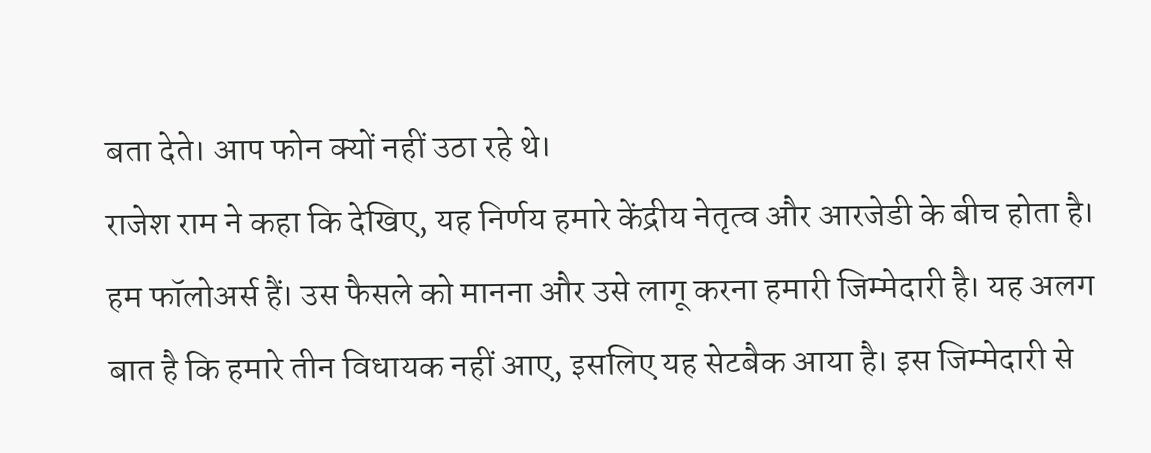बता देते। आप फोन क्यों नहीं उठा रहे थे।
राजेश राम ने कहा कि देखिए, यह निर्णय हमारे केंद्रीय नेतृत्व और आरजेडी के बीच होता है। हम फॉलोअर्स हैं। उस फैसले को मानना और उसे लागू करना हमारी जिम्मेदारी है। यह अलग बात है कि हमारे तीन विधायक नहीं आए, इसलिए यह सेटबैक आया है। इस जिम्मेदारी से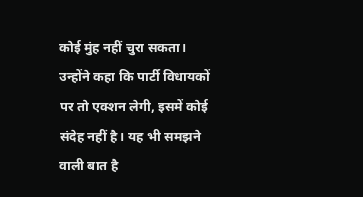कोई मुंह नहीं चुरा सकता।
उन्होंने कहा कि पार्टी विधायकों पर तो एक्शन लेगी, इसमें कोई संदेह नहीं है। यह भी समझने वाली बात है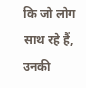कि जो लोग साथ रहे हैं, उनकी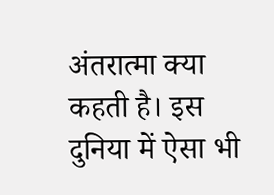अंतरात्मा क्या कहती है। इस दुनिया में ऐसा भी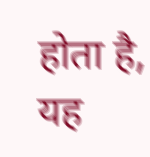होता है, यह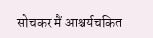सोचकर मैं आश्चर्यचकित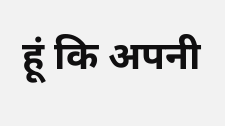हूं कि अपनी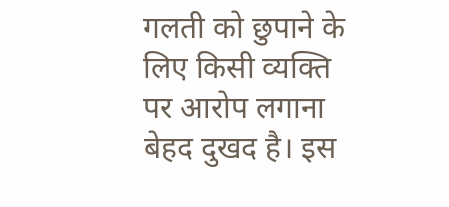गलती को छुपाने के लिए किसी व्यक्ति पर आरोप लगाना बेहद दुखद है। इस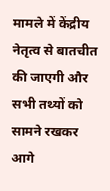मामले में केंद्रीय नेतृत्व से बातचीत की जाएगी और सभी तथ्यों को सामने रखकर आगे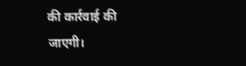की कार्रवाई की जाएगी।